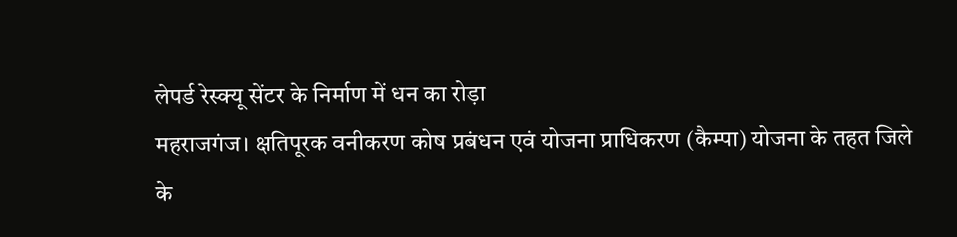लेपर्ड रेस्क्यू सेंटर के निर्माण में धन का रोड़ा
महराजगंज। क्षतिपूरक वनीकरण कोष प्रबंधन एवं योजना प्राधिकरण (कैम्पा) योजना के तहत जिले के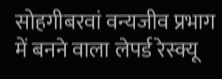सोहगीबरवां वन्यजीव प्रभाग में बनने वाला लेपर्ड रेस्क्यू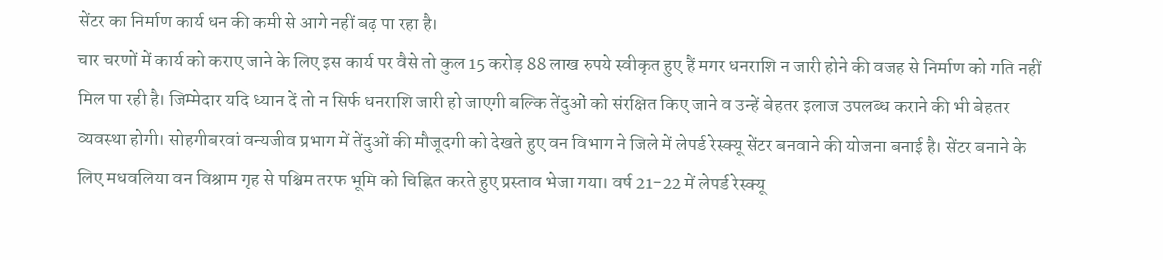सेंटर का निर्माण कार्य धन की कमी से आगे नहीं बढ़ पा रहा है।
चार चरणों में कार्य को कराए जाने के लिए इस कार्य पर वैसे तो कुल 15 करोड़ 88 लाख रुपये स्वीकृत हुए हैं मगर धनराशि न जारी होने की वजह से निर्माण को गति नहीं मिल पा रही है। जिम्मेदार यदि ध्यान दें तो न सिर्फ धनराशि जारी हो जाएगी बल्कि तेंदुओं को संरक्षित किए जाने व उन्हें बेहतर इलाज उपलब्ध कराने की भी बेहतर व्यवस्था होगी। सोहगीबरवां वन्यजीव प्रभाग में तेंदुओं की मौजूदगी को देखते हुए वन विभाग ने जिले में लेपर्ड रेस्क्यू सेंटर बनवाने की योजना बनाई है। सेंटर बनाने के लिए मधवलिया वन विश्राम गृह से पश्चिम तरफ भूमि को चिह्नित करते हुए प्रस्ताव भेजा गया। वर्ष 21-22 में लेपर्ड रेस्क्यू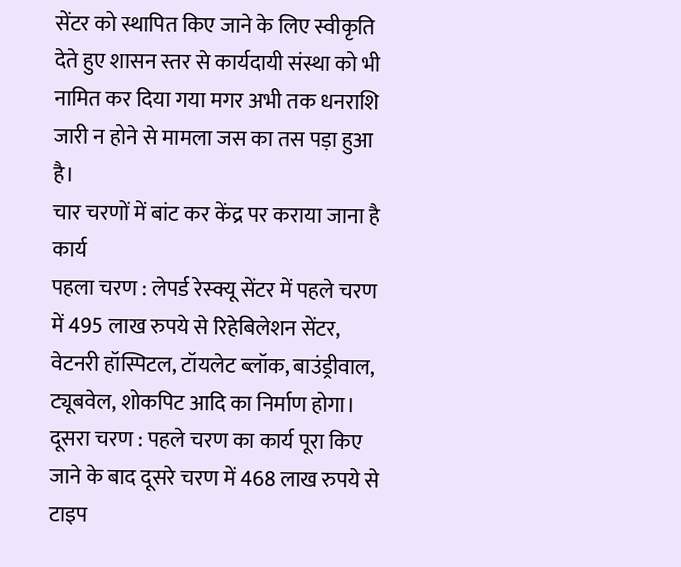सेंटर को स्थापित किए जाने के लिए स्वीकृति देते हुए शासन स्तर से कार्यदायी संस्था को भी नामित कर दिया गया मगर अभी तक धनराशि जारी न होने से मामला जस का तस पड़ा हुआ है।
चार चरणों में बांट कर केंद्र पर कराया जाना है कार्य
पहला चरण : लेपर्ड रेस्क्यू सेंटर में पहले चरण में 495 लाख रुपये से रिहेबिलेशन सेंटर, वेटनरी हॉस्पिटल, टॉयलेट ब्लॉक, बाउंड्रीवाल, ट्यूबवेल, शोकपिट आदि का निर्माण होगा।
दूसरा चरण : पहले चरण का कार्य पूरा किए जाने के बाद दूसरे चरण में 468 लाख रुपये से टाइप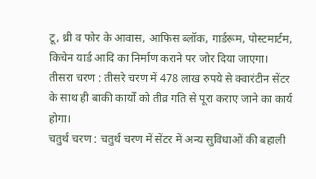टू, थ्री व फोर के आवास, आफिस ब्लॉक, गार्डरूम, पोस्टमार्टम, किचेन यार्ड आदि का निर्माण कराने पर जोर दिया जाएगा।
तीसरा चरण : तीसरे चरण में 478 लाख रुपये से क्वारंटीन सेंटर के साथ ही बाकी कार्यों को तीव्र गति से पूरा कराए जाने का कार्य होगा।
चतुर्थ चरण : चतुर्थ चरण में सेंटर में अन्य सुविधाओं की बहाली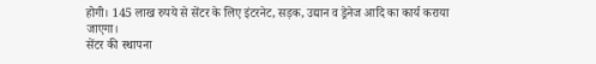होगी। 145 लाख रुपये से सेंटर के लिए इंटरनेट, सड़क, उद्यान व ड्रेनेज आदि का कार्य कराया जाएगा।
सेंटर की स्थापना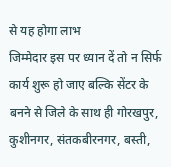से यह होगा लाभ
जिम्मेदार इस पर ध्यान दें तो न सिर्फ कार्य शुरू हो जाए बल्कि सेंटर के बनने से जिले के साथ ही गोरखपुर, कुशीनगर, संतकबीरनगर, बस्ती,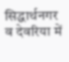सिद्धार्थनगर व देवरिया में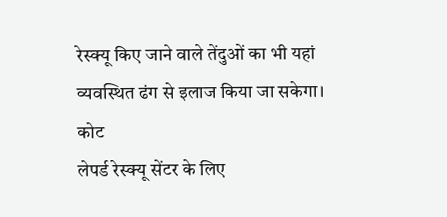रेस्क्यू किए जाने वाले तेंदुओं का भी यहां व्यवस्थित ढंग से इलाज किया जा सकेगा।
कोट
लेपर्ड रेस्क्यू सेंटर के लिए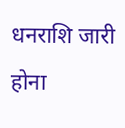धनराशि जारी होना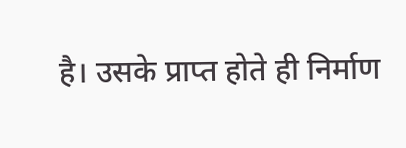है। उसके प्राप्त होते ही निर्माण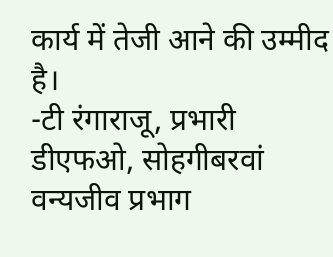कार्य में तेजी आने की उम्मीद है।
-टी रंगाराजू, प्रभारी डीएफओ, सोहगीबरवां वन्यजीव प्रभाग